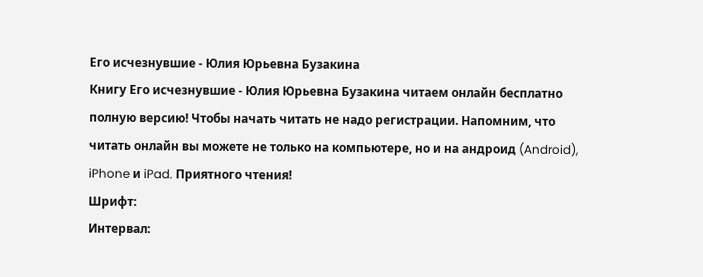Его исчезнувшие - Юлия Юрьевна Бузакина
Книгу Его исчезнувшие - Юлия Юрьевна Бузакина читаем онлайн бесплатно полную версию! Чтобы начать читать не надо регистрации. Напомним, что читать онлайн вы можете не только на компьютере, но и на андроид (Android), iPhone и iPad. Приятного чтения!
Шрифт:
Интервал: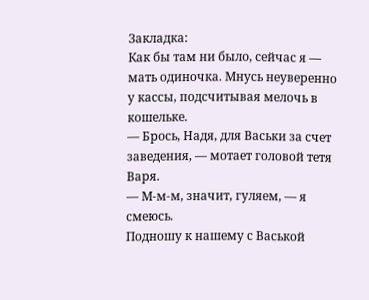Закладка:
Как бы там ни было, сейчас я — мать одиночка. Мнусь неуверенно у кассы, подсчитывая мелочь в кошельке.
— Брось, Надя, для Васьки за счет заведения, — мотает головой тетя Варя.
— М-м-м, значит, гуляем, — я смеюсь.
Подношу к нашему с Васькой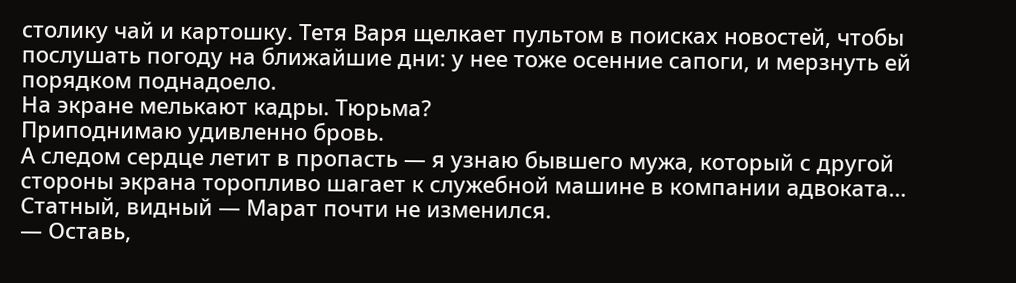столику чай и картошку. Тетя Варя щелкает пультом в поисках новостей, чтобы послушать погоду на ближайшие дни: у нее тоже осенние сапоги, и мерзнуть ей порядком поднадоело.
На экране мелькают кадры. Тюрьма?
Приподнимаю удивленно бровь.
А следом сердце летит в пропасть — я узнаю бывшего мужа, который с другой стороны экрана торопливо шагает к служебной машине в компании адвоката…
Статный, видный — Марат почти не изменился.
— Оставь,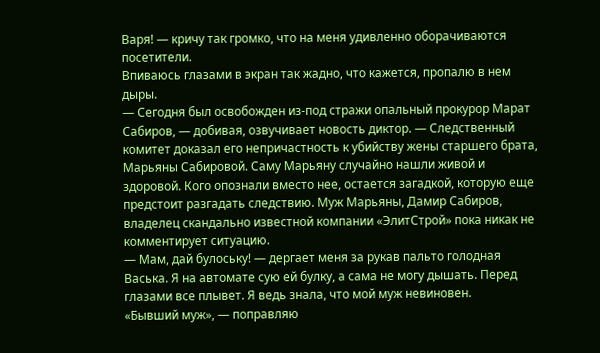Варя! — кричу так громко, что на меня удивленно оборачиваются посетители.
Впиваюсь глазами в экран так жадно, что кажется, пропалю в нем дыры.
— Сегодня был освобожден из-под стражи опальный прокурор Марат Сабиров, — добивая, озвучивает новость диктор. — Следственный комитет доказал его непричастность к убийству жены старшего брата, Марьяны Сабировой. Саму Марьяну случайно нашли живой и здоровой. Кого опознали вместо нее, остается загадкой, которую еще предстоит разгадать следствию. Муж Марьяны, Дамир Сабиров, владелец скандально известной компании «ЭлитСтрой» пока никак не комментирует ситуацию.
— Мам, дай булоську! — дергает меня за рукав пальто голодная Васька. Я на автомате сую ей булку, а сама не могу дышать. Перед глазами все плывет. Я ведь знала, что мой муж невиновен.
«Бывший муж», — поправляю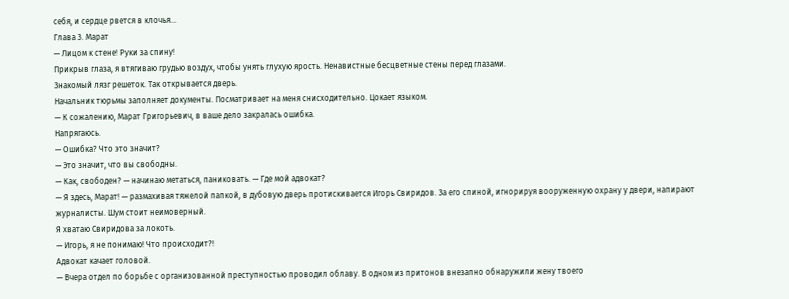себя, и сердце рвется в клочья…
Глава 3. Марат
— Лицом к стене! Руки за спину!
Прикрыв глаза, я втягиваю грудью воздух, чтобы унять глухую ярость. Ненавистные бесцветные стены перед глазами.
Знакомый лязг решеток. Так открывается дверь.
Начальник тюрьмы заполняет документы. Посматривает на меня снисходительно. Цокает языком.
— К сожалению, Марат Григорьевич, в ваше дело закралась ошибка.
Напрягаюсь.
— Ошибка? Что это значит?
— Это значит, что вы свободны.
— Как, свободен? — начинаю метаться, паниковать. — Где мой адвокат?
— Я здесь, Марат! — размахивая тяжелой папкой, в дубовую дверь протискивается Игорь Свиридов. За его спиной, игнорируя вооруженную охрану у двери, напирают журналисты. Шум стоит неимоверный.
Я хватаю Свиридова за локоть.
— Игорь, я не понимаю! Что происходит?!
Адвокат качает головой.
— Вчера отдел по борьбе с организованной преступностью проводил облаву. В одном из притонов внезапно обнаружили жену твоего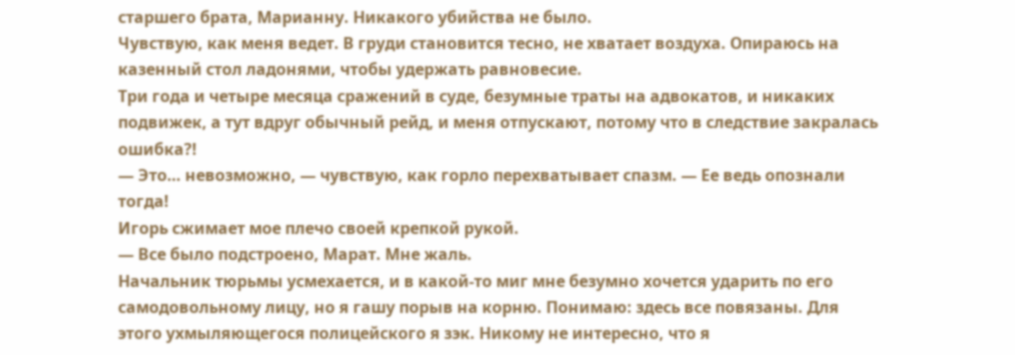старшего брата, Марианну. Никакого убийства не было.
Чувствую, как меня ведет. В груди становится тесно, не хватает воздуха. Опираюсь на казенный стол ладонями, чтобы удержать равновесие.
Три года и четыре месяца сражений в суде, безумные траты на адвокатов, и никаких подвижек, а тут вдруг обычный рейд, и меня отпускают, потому что в следствие закралась ошибка?!
— Это… невозможно, — чувствую, как горло перехватывает спазм. — Ее ведь опознали тогда!
Игорь сжимает мое плечо своей крепкой рукой.
— Все было подстроено, Марат. Мне жаль.
Начальник тюрьмы усмехается, и в какой-то миг мне безумно хочется ударить по его самодовольному лицу, но я гашу порыв на корню. Понимаю: здесь все повязаны. Для этого ухмыляющегося полицейского я зэк. Никому не интересно, что я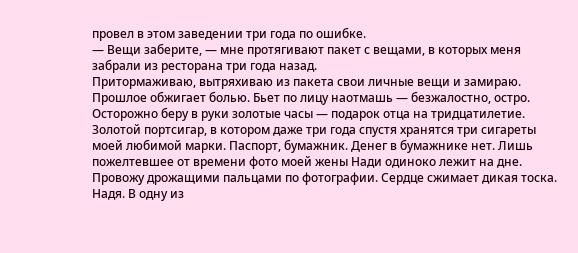провел в этом заведении три года по ошибке.
— Вещи заберите, — мне протягивают пакет с вещами, в которых меня забрали из ресторана три года назад.
Притормаживаю, вытряхиваю из пакета свои личные вещи и замираю. Прошлое обжигает болью. Бьет по лицу наотмашь — безжалостно, остро. Осторожно беру в руки золотые часы — подарок отца на тридцатилетие. Золотой портсигар, в котором даже три года спустя хранятся три сигареты моей любимой марки. Паспорт, бумажник. Денег в бумажнике нет. Лишь пожелтевшее от времени фото моей жены Нади одиноко лежит на дне.
Провожу дрожащими пальцами по фотографии. Сердце сжимает дикая тоска. Надя. В одну из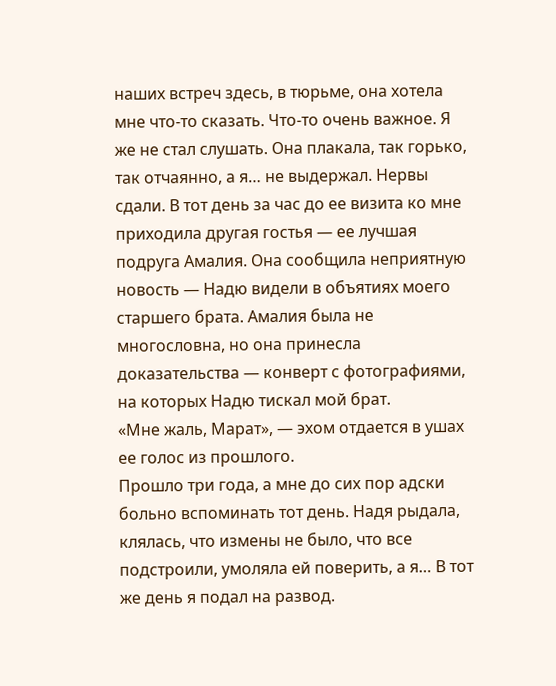наших встреч здесь, в тюрьме, она хотела мне что-то сказать. Что-то очень важное. Я же не стал слушать. Она плакала, так горько, так отчаянно, а я… не выдержал. Нервы сдали. В тот день за час до ее визита ко мне приходила другая гостья — ее лучшая подруга Амалия. Она сообщила неприятную новость — Надю видели в объятиях моего старшего брата. Амалия была не многословна, но она принесла доказательства — конверт с фотографиями, на которых Надю тискал мой брат.
«Мне жаль, Марат», — эхом отдается в ушах ее голос из прошлого.
Прошло три года, а мне до сих пор адски больно вспоминать тот день. Надя рыдала, клялась, что измены не было, что все подстроили, умоляла ей поверить, а я… В тот же день я подал на развод.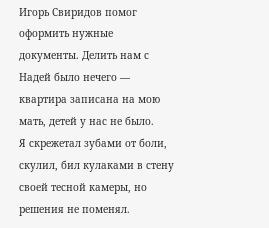Игорь Свиридов помог оформить нужные документы. Делить нам с Надей было нечего — квартира записана на мою мать, детей у нас не было.
Я скрежетал зубами от боли, скулил, бил кулаками в стену своей тесной камеры, но решения не поменял.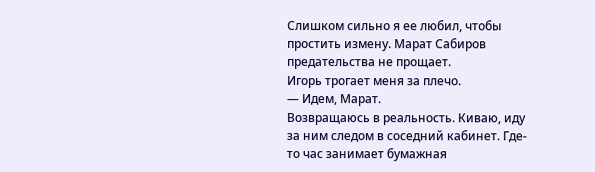Слишком сильно я ее любил, чтобы простить измену. Марат Сабиров предательства не прощает.
Игорь трогает меня за плечо.
— Идем, Марат.
Возвращаюсь в реальность. Киваю, иду за ним следом в соседний кабинет. Где-то час занимает бумажная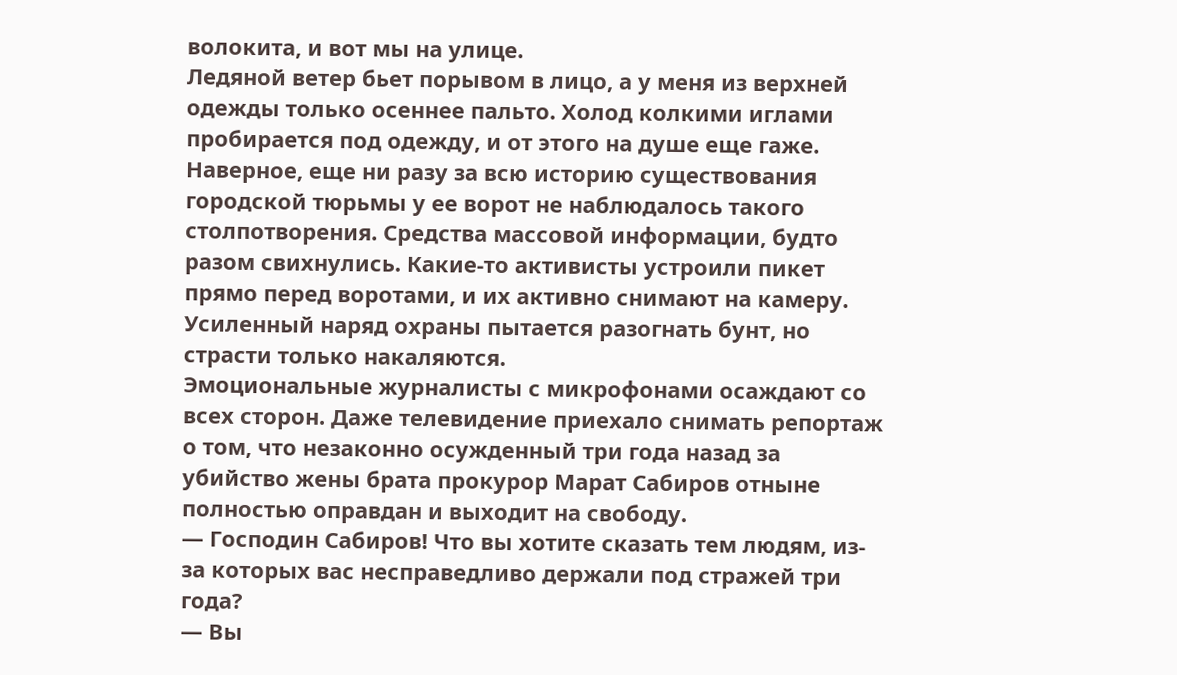волокита, и вот мы на улице.
Ледяной ветер бьет порывом в лицо, а у меня из верхней одежды только осеннее пальто. Холод колкими иглами пробирается под одежду, и от этого на душе еще гаже.
Наверное, еще ни разу за всю историю существования городской тюрьмы у ее ворот не наблюдалось такого столпотворения. Средства массовой информации, будто разом свихнулись. Какие-то активисты устроили пикет прямо перед воротами, и их активно снимают на камеру. Усиленный наряд охраны пытается разогнать бунт, но страсти только накаляются.
Эмоциональные журналисты с микрофонами осаждают со всех сторон. Даже телевидение приехало снимать репортаж о том, что незаконно осужденный три года назад за убийство жены брата прокурор Марат Сабиров отныне полностью оправдан и выходит на свободу.
— Господин Сабиров! Что вы хотите сказать тем людям, из-за которых вас несправедливо держали под стражей три года?
— Вы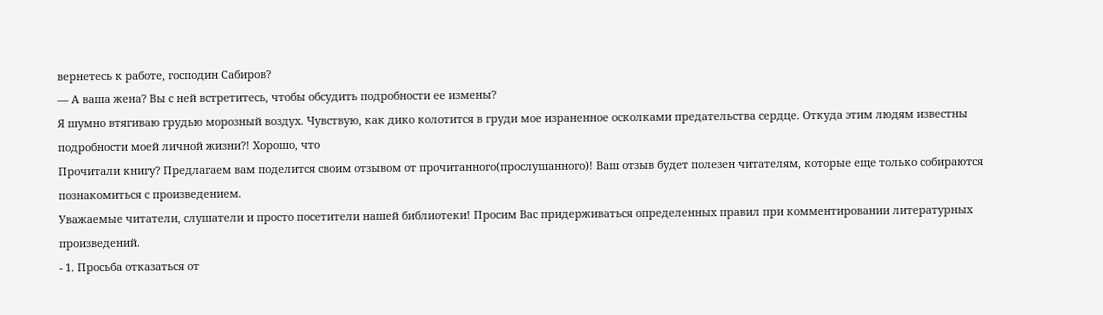вернетесь к работе, господин Сабиров?
— А ваша жена? Вы с ней встретитесь, чтобы обсудить подробности ее измены?
Я шумно втягиваю грудью морозный воздух. Чувствую, как дико колотится в груди мое израненное осколками предательства сердце. Откуда этим людям известны подробности моей личной жизни?! Хорошо, что
Прочитали книгу? Предлагаем вам поделится своим отзывом от прочитанного(прослушанного)! Ваш отзыв будет полезен читателям, которые еще только собираются познакомиться с произведением.
Уважаемые читатели, слушатели и просто посетители нашей библиотеки! Просим Вас придерживаться определенных правил при комментировании литературных произведений.
- 1. Просьба отказаться от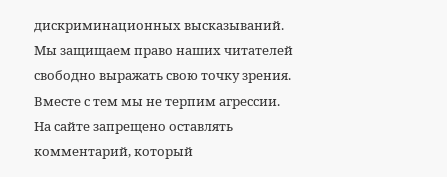дискриминационных высказываний. Мы защищаем право наших читателей свободно выражать свою точку зрения. Вместе с тем мы не терпим агрессии. На сайте запрещено оставлять комментарий, который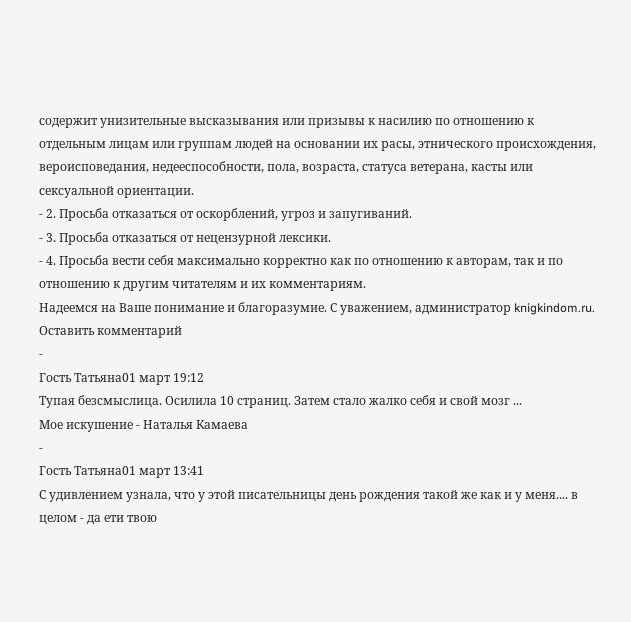содержит унизительные высказывания или призывы к насилию по отношению к отдельным лицам или группам людей на основании их расы, этнического происхождения, вероисповедания, недееспособности, пола, возраста, статуса ветерана, касты или сексуальной ориентации.
- 2. Просьба отказаться от оскорблений, угроз и запугиваний.
- 3. Просьба отказаться от нецензурной лексики.
- 4. Просьба вести себя максимально корректно как по отношению к авторам, так и по отношению к другим читателям и их комментариям.
Надеемся на Ваше понимание и благоразумие. С уважением, администратор knigkindom.ru.
Оставить комментарий
-
Гость Татьяна01 март 19:12
Тупая безсмыслица. Осилила 10 страниц. Затем стало жалко себя и свой мозг ...
Мое искушение - Наталья Камаева
-
Гость Татьяна01 март 13:41
С удивлением узнала, что у этой писательницы день рождения такой же как и у меня.... в целом - да ети твою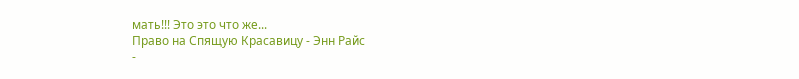мать!!! Это это что же...
Право на Спящую Красавицу - Энн Райс
-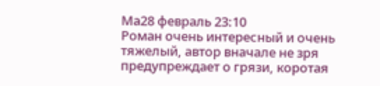Ма28 февраль 23:10
Роман очень интересный и очень тяжелый, автор вначале не зря предупреждает о грязи, коротая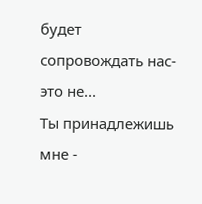будет сопровождать нас- это не...
Ты принадлежишь мне -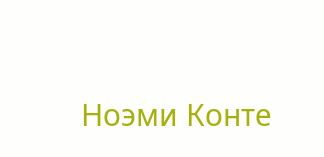Ноэми Конте